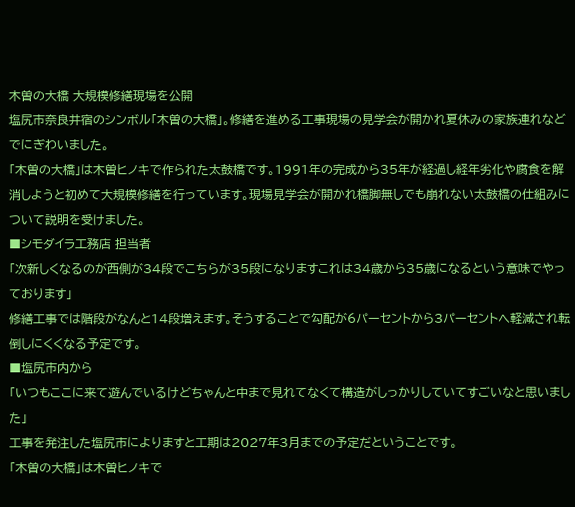木曽の大橋 大規模修繕現場を公開
塩尻市奈良井宿のシンボル「木曽の大橋」。修繕を進める工事現場の見学会が開かれ夏休みの家族連れなどでにぎわいました。
「木曽の大橋」は木曽ヒノキで作られた太鼓橋です。1991年の完成から35年が経過し経年劣化や腐食を解消しようと初めて大規模修繕を行っています。現場見学会が開かれ橋脚無しでも崩れない太鼓橋の仕組みについて説明を受けました。
■シモダイラ工務店 担当者
「次新しくなるのが西側が34段でこちらが35段になりますこれは34歳から35歳になるという意味でやっております」
修繕工事では階段がなんと14段増えます。そうすることで勾配が6パーセントから3パーセントへ軽減され転倒しにくくなる予定です。
■塩尻市内から
「いつもここに来て遊んでいるけどちゃんと中まで見れてなくて構造がしっかりしていてすごいなと思いました」
工事を発注した塩尻市によりますと工期は2027年3月までの予定だということです。
「木曽の大橋」は木曽ヒノキで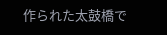作られた太鼓橋で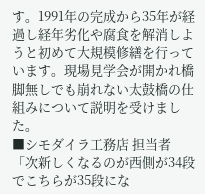す。1991年の完成から35年が経過し経年劣化や腐食を解消しようと初めて大規模修繕を行っています。現場見学会が開かれ橋脚無しでも崩れない太鼓橋の仕組みについて説明を受けました。
■シモダイラ工務店 担当者
「次新しくなるのが西側が34段でこちらが35段にな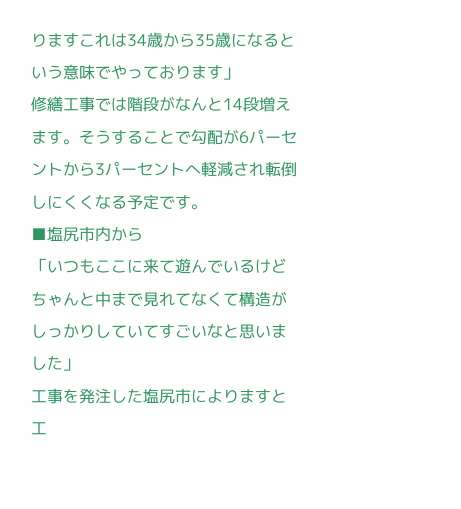りますこれは34歳から35歳になるという意味でやっております」
修繕工事では階段がなんと14段増えます。そうすることで勾配が6パーセントから3パーセントへ軽減され転倒しにくくなる予定です。
■塩尻市内から
「いつもここに来て遊んでいるけどちゃんと中まで見れてなくて構造がしっかりしていてすごいなと思いました」
工事を発注した塩尻市によりますと工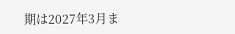期は2027年3月ま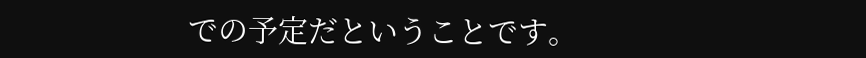での予定だということです。